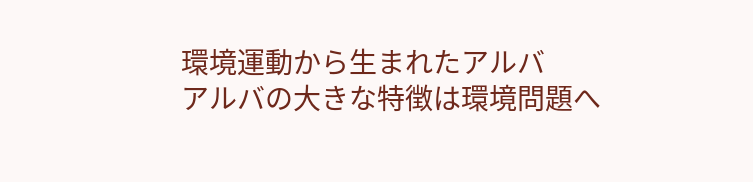環境運動から生まれたアルバ
アルバの大きな特徴は環境問題へ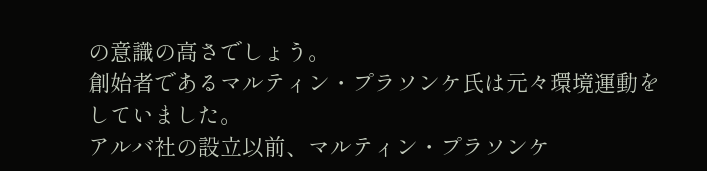の意識の高さでしょう。
創始者であるマルティン・プラソンケ氏は元々環境運動をしていました。
アルバ社の設立以前、マルティン・プラソンケ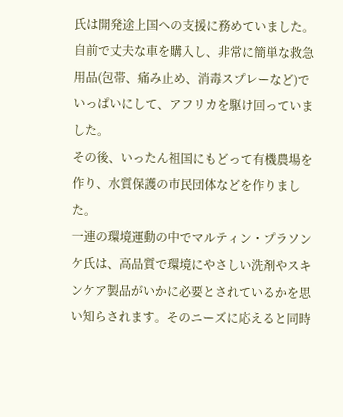氏は開発途上国への支援に務めていました。自前で丈夫な車を購入し、非常に簡単な救急用品(包帯、痛み止め、消毒スプレーなど)でいっぱいにして、アフリカを駆け回っていました。
その後、いったん祖国にもどって有機農場を作り、水質保護の市民団体などを作りました。
一連の環境運動の中でマルティン・プラソンケ氏は、高品質で環境にやさしい洗剤やスキンケア製品がいかに必要とされているかを思い知らされます。そのニーズに応えると同時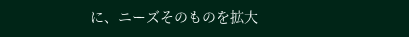に、ニーズそのものを拡大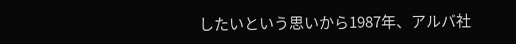したいという思いから1987年、アルバ社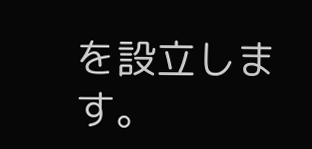を設立します。